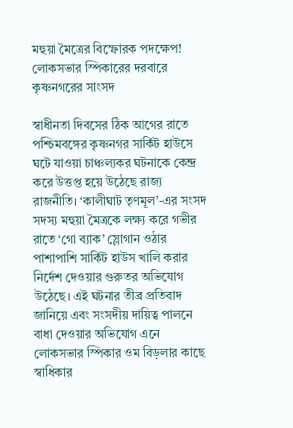মহুয়া মৈত্রের বিস্ফোরক পদক্ষেপ! লোকসভার স্পিকারের দরবারে কৃষ্ণনগরের সাংসদ

স্বাধীনতা দিবসের ঠিক আগের রাতে পশ্চিমবঙ্গের কৃষ্ণনগর সার্কিট হাউসে ঘটে যাওয়া চাঞ্চল্যকর ঘটনাকে কেন্দ্র করে উত্তপ্ত হয়ে উঠেছে রাজ্য রাজনীতি। ‘কালীঘাট তৃণমূল’-এর সংসদ সদস্য মহুয়া মৈত্রকে লক্ষ্য করে গভীর রাতে ‘গো ব্যাক’ স্লোগান ওঠার পাশাপাশি সার্কিট হাউস খালি করার নির্দেশ দেওয়ার গুরুতর অভিযোগ উঠেছে। এই ঘটনার তীব্র প্রতিবাদ জানিয়ে এবং সংসদীয় দায়িত্ব পালনে বাধা দেওয়ার অভিযোগ এনে লোকসভার স্পিকার ওম বিড়লার কাছে স্বাধিকার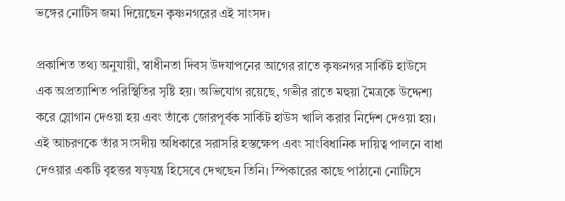ভঙ্গের নোটিস জমা দিয়েছেন কৃষ্ণনগরের এই সাংসদ।

প্রকাশিত তথ্য অনুযায়ী, স্বাধীনতা দিবস উদযাপনের আগের রাতে কৃষ্ণনগর সার্কিট হাউসে এক অপ্রত্যাশিত পরিস্থিতির সৃষ্টি হয়। অভিযোগ রয়েছে, গভীর রাতে মহুয়া মৈত্রকে উদ্দেশ্য করে স্লোগান দেওয়া হয় এবং তাঁকে জোরপূর্বক সার্কিট হাউস খালি করার নির্দেশ দেওয়া হয়। এই আচরণকে তাঁর সংসদীয় অধিকারে সরাসরি হস্তক্ষেপ এবং সাংবিধানিক দায়িত্ব পালনে বাধা দেওয়ার একটি বৃহত্তর ষড়যন্ত্র হিসেবে দেখছেন তিনি। স্পিকারের কাছে পাঠানো নোটিসে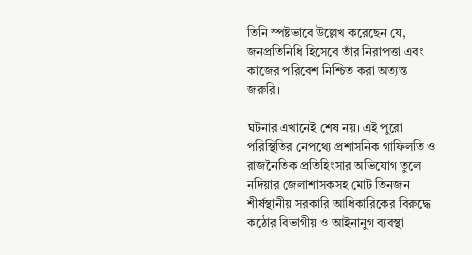তিনি স্পষ্টভাবে উল্লেখ করেছেন যে, জনপ্রতিনিধি হিসেবে তাঁর নিরাপত্তা এবং কাজের পরিবেশ নিশ্চিত করা অত্যন্ত জরুরি।

ঘটনার এখানেই শেষ নয়। এই পুরো পরিস্থিতির নেপথ্যে প্রশাসনিক গাফিলতি ও রাজনৈতিক প্রতিহিংসার অভিযোগ তুলে নদিয়ার জেলাশাসকসহ মোট তিনজন শীর্ষস্থানীয় সরকারি আধিকারিকের বিরুদ্ধে কঠোর বিভাগীয় ও আইনানুগ ব্যবস্থা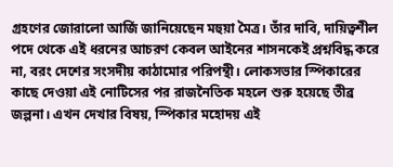গ্রহণের জোরালো আর্জি জানিয়েছেন মহুয়া মৈত্র। তাঁর দাবি, দায়িত্বশীল পদে থেকে এই ধরনের আচরণ কেবল আইনের শাসনকেই প্রশ্নবিদ্ধ করে না, বরং দেশের সংসদীয় কাঠামোর পরিপন্থী। লোকসভার স্পিকারের কাছে দেওয়া এই নোটিসের পর রাজনৈতিক মহলে শুরু হয়েছে তীব্র জল্পনা। এখন দেখার বিষয়, স্পিকার মহোদয় এই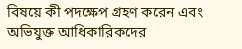বিষয়ে কী পদক্ষেপ গ্রহণ করেন এবং অভিযুক্ত আধিকারিকদের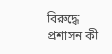বিরুদ্ধে প্রশাসন কী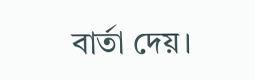বার্তা দেয়।